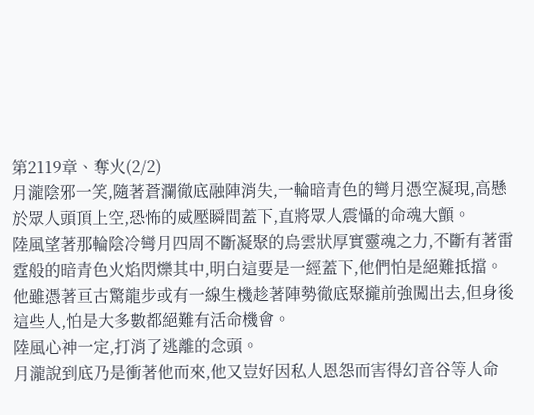第2119章、奪火(2/2)
月瀧陰邪一笑,隨著蒼瀾徹底融陣消失,一輪暗青色的彎月憑空凝現,高懸於眾人頭頂上空,恐怖的威壓瞬間蓋下,直將眾人震懾的命魂大顫。
陸風望著那輪陰冷彎月四周不斷凝聚的烏雲狀厚實靈魂之力,不斷有著雷霆般的暗青色火焰閃爍其中,明白這要是一經蓋下,他們怕是絕難抵擋。
他雖憑著亘古驚龍步或有一線生機趁著陣勢徹底聚攏前強闖出去,但身後這些人,怕是大多數都絕難有活命機會。
陸風心神一定,打消了逃離的念頭。
月瀧說到底乃是衝著他而來,他又豈好因私人恩怨而害得幻音谷等人命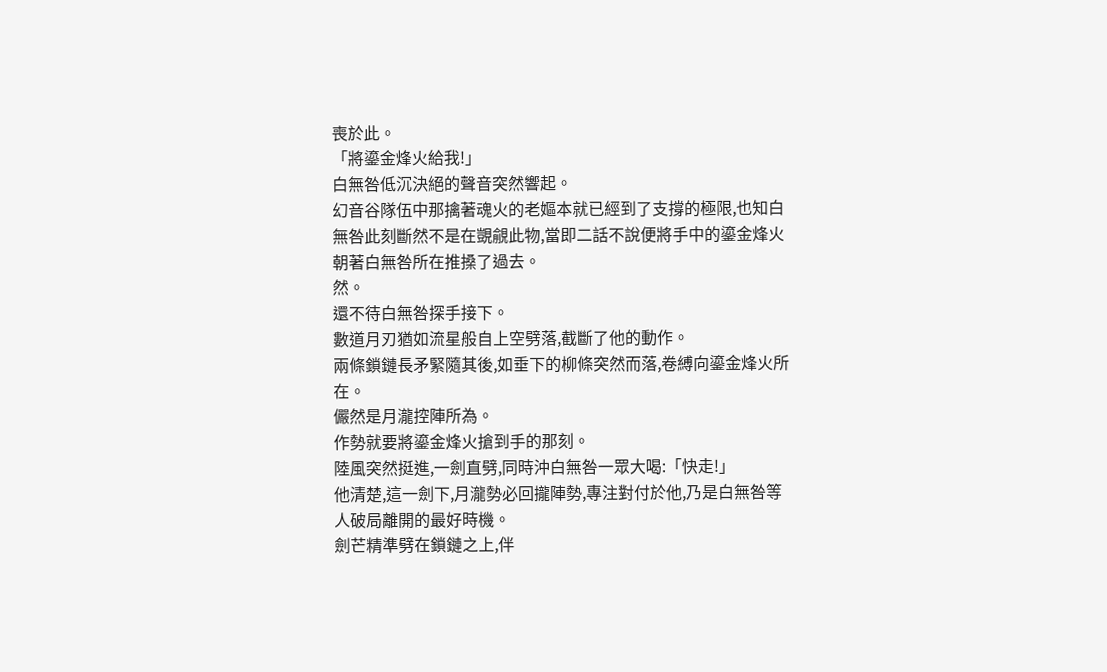喪於此。
「將鎏金烽火給我!」
白無咎低沉決絕的聲音突然響起。
幻音谷隊伍中那擒著魂火的老嫗本就已經到了支撐的極限,也知白無咎此刻斷然不是在覬覦此物,當即二話不說便將手中的鎏金烽火朝著白無咎所在推搡了過去。
然。
還不待白無咎探手接下。
數道月刃猶如流星般自上空劈落,截斷了他的動作。
兩條鎖鏈長矛緊隨其後,如垂下的柳條突然而落,卷縛向鎏金烽火所在。
儼然是月瀧控陣所為。
作勢就要將鎏金烽火搶到手的那刻。
陸風突然挺進,一劍直劈,同時沖白無咎一眾大喝:「快走!」
他清楚,這一劍下,月瀧勢必回攏陣勢,專注對付於他,乃是白無咎等人破局離開的最好時機。
劍芒精準劈在鎖鏈之上,伴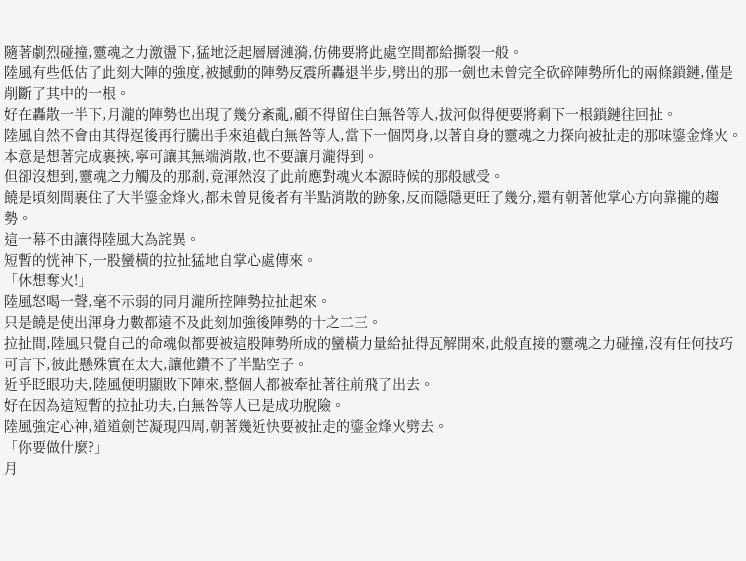隨著劇烈碰撞,靈魂之力激盪下,猛地泛起層層漣漪,仿佛要將此處空間都給撕裂一般。
陸風有些低估了此刻大陣的強度,被撼動的陣勢反震所轟退半步,劈出的那一劍也未曾完全砍碎陣勢所化的兩條鎖鏈,僅是削斷了其中的一根。
好在轟散一半下,月瀧的陣勢也出現了幾分紊亂,顧不得留住白無咎等人,拔河似得便要將剩下一根鎖鏈往回扯。
陸風自然不會由其得逞後再行騰出手來追截白無咎等人,當下一個閃身,以著自身的靈魂之力探向被扯走的那味鎏金烽火。
本意是想著完成裹挾,寧可讓其無端消散,也不要讓月瀧得到。
但卻沒想到,靈魂之力觸及的那剎,竟渾然沒了此前應對魂火本源時候的那般感受。
饒是頃刻間裹住了大半鎏金烽火,都未曾見後者有半點消散的跡象,反而隱隱更旺了幾分,還有朝著他掌心方向靠攏的趨勢。
這一幕不由讓得陸風大為詫異。
短暫的恍神下,一股蠻橫的拉扯猛地自掌心處傳來。
「休想奪火!」
陸風怒喝一聲,毫不示弱的同月瀧所控陣勢拉扯起來。
只是饒是使出渾身力數都遠不及此刻加強後陣勢的十之二三。
拉扯間,陸風只覺自己的命魂似都要被這股陣勢所成的蠻橫力量給扯得瓦解開來,此般直接的靈魂之力碰撞,沒有任何技巧可言下,彼此懸殊實在太大,讓他鑽不了半點空子。
近乎眨眼功夫,陸風便明顯敗下陣來,整個人都被牽扯著往前飛了出去。
好在因為這短暫的拉扯功夫,白無咎等人已是成功脫險。
陸風強定心神,道道劍芒凝現四周,朝著幾近快要被扯走的鎏金烽火劈去。
「你要做什麼?」
月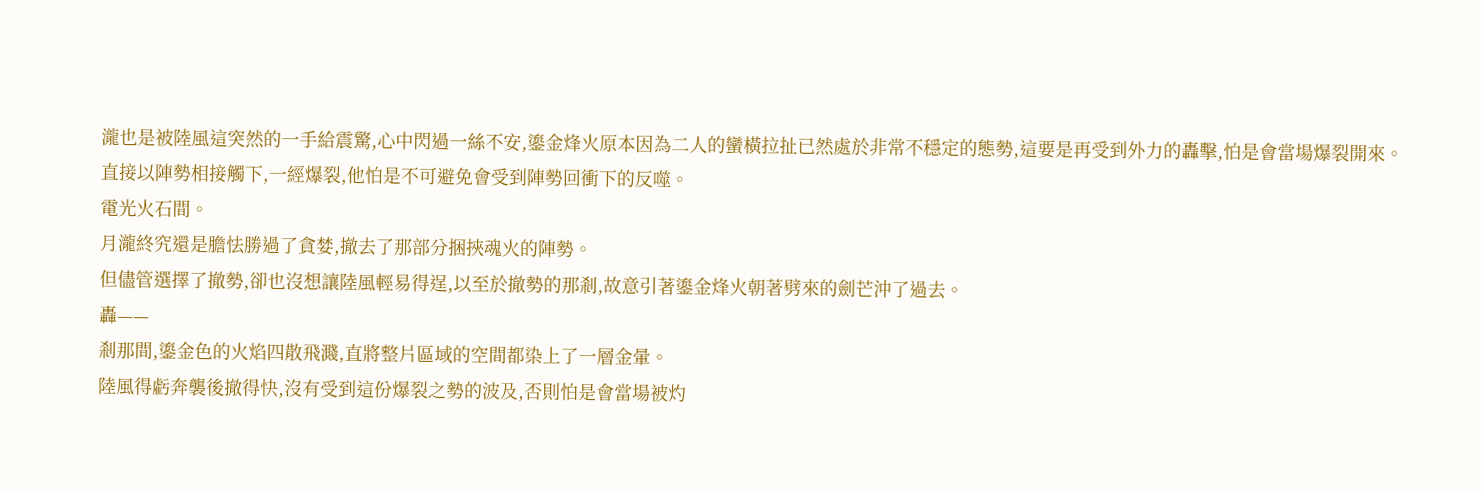瀧也是被陸風這突然的一手給震驚,心中閃過一絲不安,鎏金烽火原本因為二人的蠻橫拉扯已然處於非常不穩定的態勢,這要是再受到外力的轟擊,怕是會當場爆裂開來。
直接以陣勢相接觸下,一經爆裂,他怕是不可避免會受到陣勢回衝下的反噬。
電光火石間。
月瀧終究還是膽怯勝過了貪婪,撤去了那部分捆挾魂火的陣勢。
但儘管選擇了撤勢,卻也沒想讓陸風輕易得逞,以至於撤勢的那剎,故意引著鎏金烽火朝著劈來的劍芒沖了過去。
轟——
剎那間,鎏金色的火焰四散飛濺,直將整片區域的空間都染上了一層金暈。
陸風得虧奔襲後撤得快,沒有受到這份爆裂之勢的波及,否則怕是會當場被灼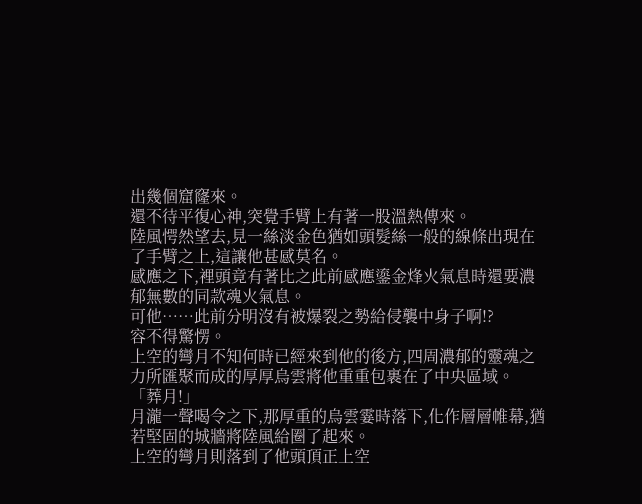出幾個窟窿來。
還不待平復心神,突覺手臂上有著一股溫熱傳來。
陸風愕然望去,見一絲淡金色猶如頭髮絲一般的線條出現在了手臂之上,這讓他甚感莫名。
感應之下,裡頭竟有著比之此前感應鎏金烽火氣息時還要濃郁無數的同款魂火氣息。
可他……此前分明沒有被爆裂之勢給侵襲中身子啊!?
容不得驚愣。
上空的彎月不知何時已經來到他的後方,四周濃郁的靈魂之力所匯聚而成的厚厚烏雲將他重重包裹在了中央區域。
「葬月!」
月瀧一聲喝令之下,那厚重的烏雲霎時落下,化作層層帷幕,猶若堅固的城牆將陸風給圈了起來。
上空的彎月則落到了他頭頂正上空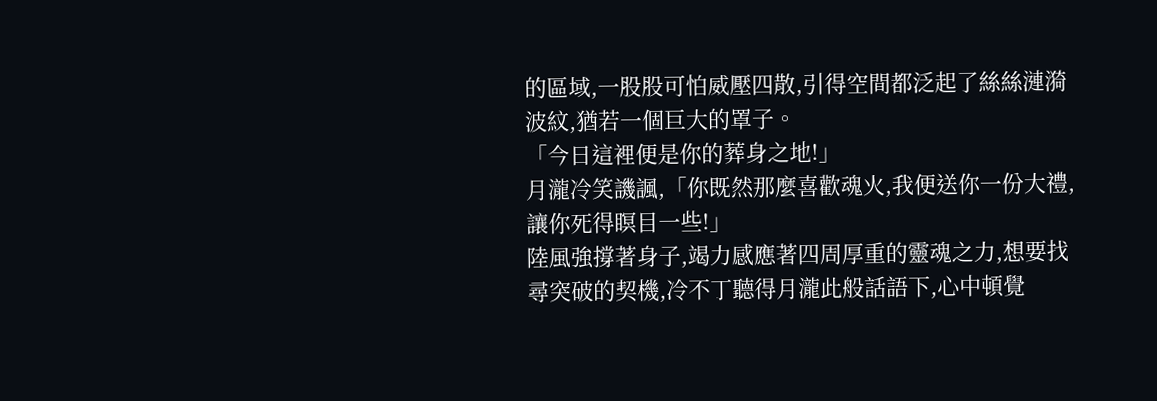的區域,一股股可怕威壓四散,引得空間都泛起了絲絲漣漪波紋,猶若一個巨大的罩子。
「今日這裡便是你的葬身之地!」
月瀧冷笑譏諷,「你既然那麼喜歡魂火,我便送你一份大禮,讓你死得瞑目一些!」
陸風強撐著身子,竭力感應著四周厚重的靈魂之力,想要找尋突破的契機,冷不丁聽得月瀧此般話語下,心中頓覺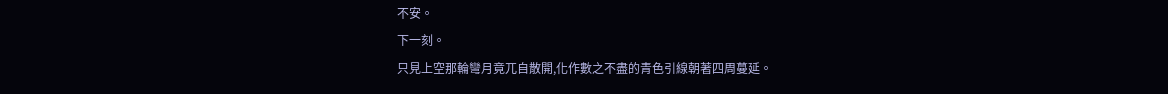不安。
下一刻。
只見上空那輪彎月竟兀自散開,化作數之不盡的青色引線朝著四周蔓延。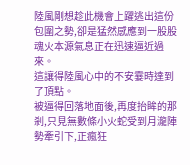陸風剛想趁此機會上躍逃出這份包圍之勢,卻是猛然感應到一股股魂火本源氣息正在迅速逼近過來。
這讓得陸風心中的不安霎時達到了頂點。
被逼得回落地面後,再度抬眸的那剎,只見無數條小火蛇受到月瀧陣勢牽引下,正瘋狂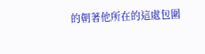的朝著他所在的這處包圍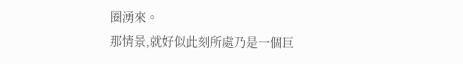圈湧來。
那情景,就好似此刻所處乃是一個巨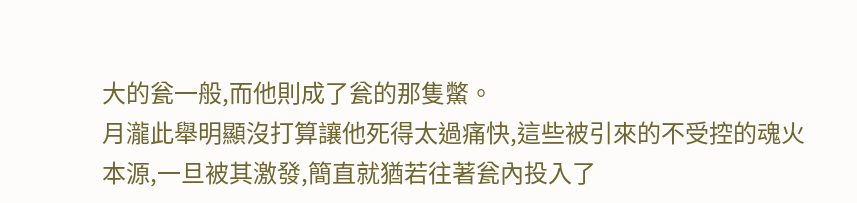大的瓮一般,而他則成了瓮的那隻鱉。
月瀧此舉明顯沒打算讓他死得太過痛快,這些被引來的不受控的魂火本源,一旦被其激發,簡直就猶若往著瓮內投入了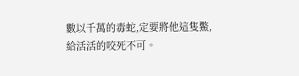數以千萬的毒蛇,定要將他這隻鱉,給活活的咬死不可。